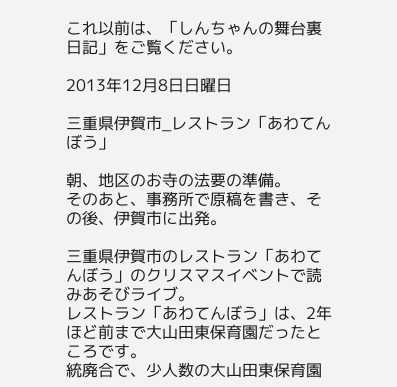これ以前は、「しんちゃんの舞台裏日記」をご覧ください。

2013年12月8日日曜日

三重県伊賀市_レストラン「あわてんぼう」

朝、地区のお寺の法要の準備。
そのあと、事務所で原稿を書き、その後、伊賀市に出発。

三重県伊賀市のレストラン「あわてんぼう」のクリスマスイベントで読みあそびライブ。
レストラン「あわてんぼう」は、2年ほど前まで大山田東保育園だったところです。
統廃合で、少人数の大山田東保育園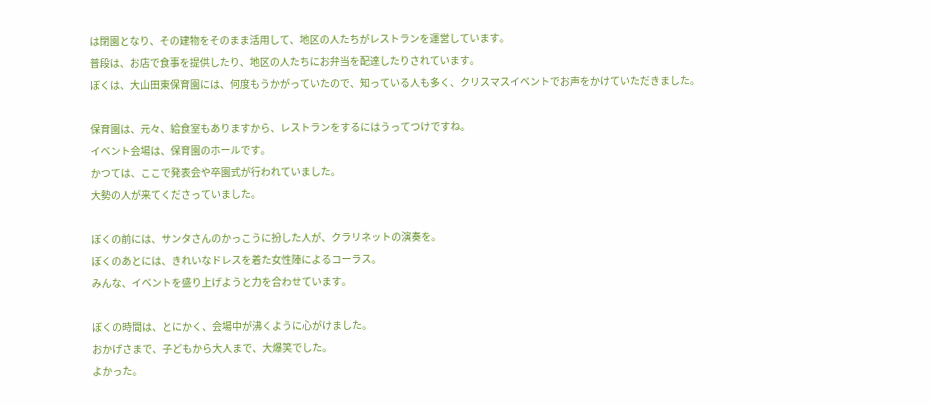は閉園となり、その建物をそのまま活用して、地区の人たちがレストランを運営しています。
普段は、お店で食事を提供したり、地区の人たちにお弁当を配達したりされています。
ぼくは、大山田東保育園には、何度もうかがっていたので、知っている人も多く、クリスマスイベントでお声をかけていただきました。

保育園は、元々、給食室もありますから、レストランをするにはうってつけですね。
イベント会場は、保育園のホールです。
かつては、ここで発表会や卒園式が行われていました。
大勢の人が来てくださっていました。

ぼくの前には、サンタさんのかっこうに扮した人が、クラリネットの演奏を。
ぼくのあとには、きれいなドレスを着た女性陣によるコーラス。
みんな、イベントを盛り上げようと力を合わせています。

ぼくの時間は、とにかく、会場中が沸くように心がけました。
おかげさまで、子どもから大人まで、大爆笑でした。
よかった。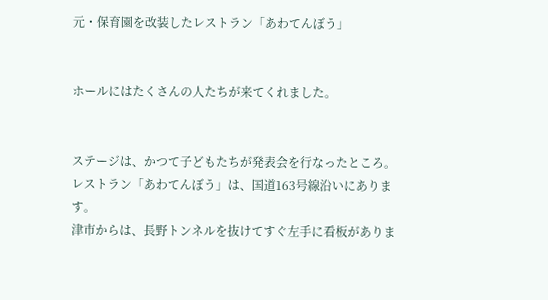元・保育園を改装したレストラン「あわてんぼう」


ホールにはたくさんの人たちが来てくれました。


ステージは、かつて子どもたちが発表会を行なったところ。
レストラン「あわてんぼう」は、国道163号線沿いにあります。
津市からは、長野トンネルを抜けてすぐ左手に看板がありま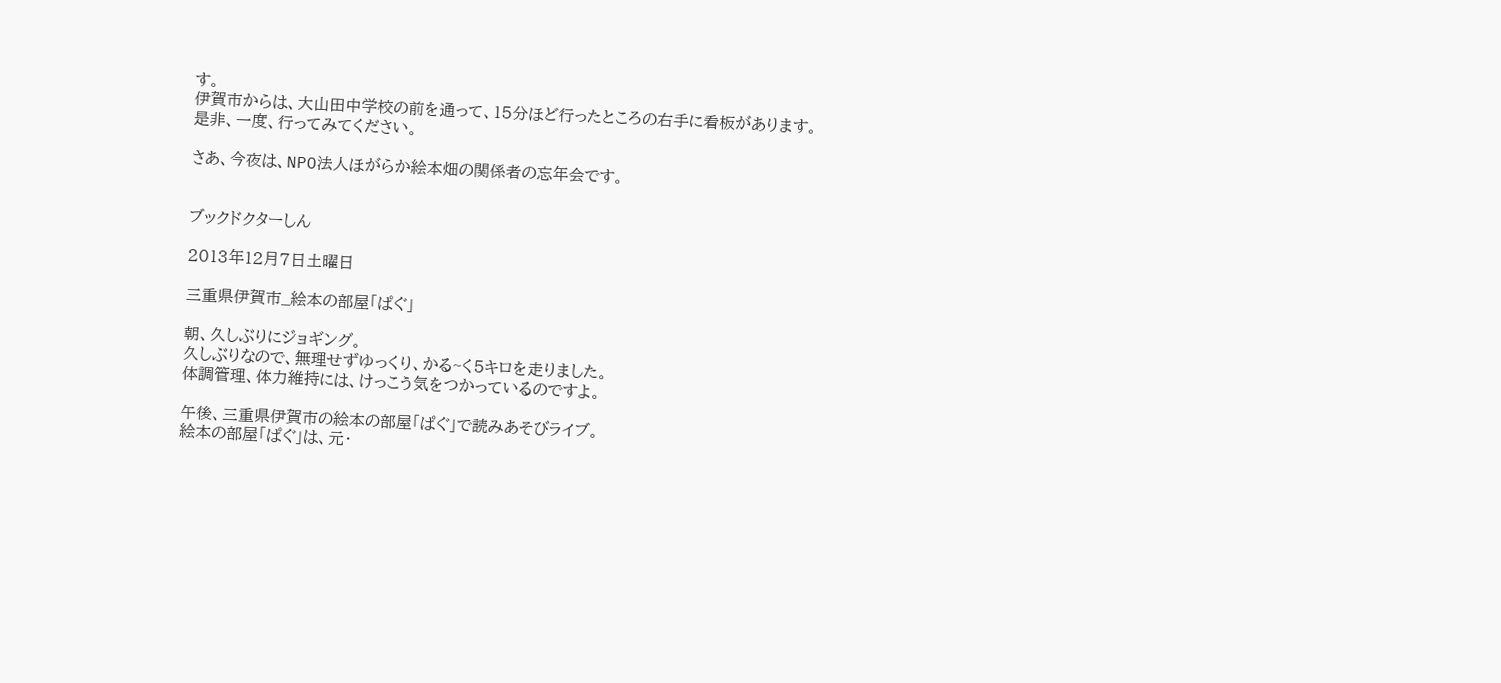す。
伊賀市からは、大山田中学校の前を通って、15分ほど行ったところの右手に看板があります。
是非、一度、行ってみてください。

さあ、今夜は、NPO法人ほがらか絵本畑の関係者の忘年会です。


ブックドクターしん

2013年12月7日土曜日

三重県伊賀市_絵本の部屋「ぱぐ」

朝、久しぶりにジョギング。
久しぶりなので、無理せずゆっくり、かる~く5キロを走りました。
体調管理、体力維持には、けっこう気をつかっているのですよ。

午後、三重県伊賀市の絵本の部屋「ぱぐ」で読みあそびライブ。
絵本の部屋「ぱぐ」は、元・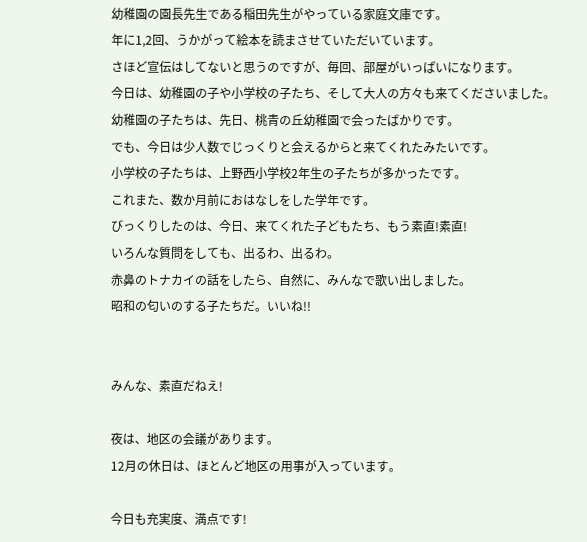幼稚園の園長先生である稲田先生がやっている家庭文庫です。
年に1,2回、うかがって絵本を読まさせていただいています。
さほど宣伝はしてないと思うのですが、毎回、部屋がいっぱいになります。
今日は、幼稚園の子や小学校の子たち、そして大人の方々も来てくださいました。
幼稚園の子たちは、先日、桃青の丘幼稚園で会ったばかりです。
でも、今日は少人数でじっくりと会えるからと来てくれたみたいです。
小学校の子たちは、上野西小学校2年生の子たちが多かったです。
これまた、数か月前におはなしをした学年です。
びっくりしたのは、今日、来てくれた子どもたち、もう素直!素直!
いろんな質問をしても、出るわ、出るわ。
赤鼻のトナカイの話をしたら、自然に、みんなで歌い出しました。
昭和の匂いのする子たちだ。いいね!!


みんな、素直だねえ!

夜は、地区の会議があります。
12月の休日は、ほとんど地区の用事が入っています。

今日も充実度、満点です!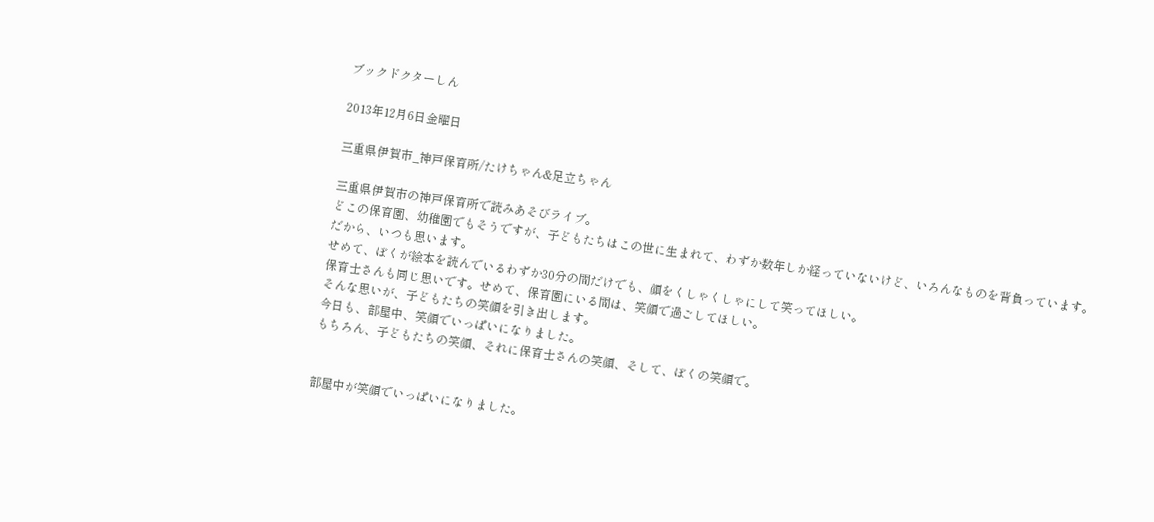ブックドクターしん

2013年12月6日金曜日

三重県伊賀市_神戸保育所/たけちゃん&足立ちゃん

三重県伊賀市の神戸保育所で読みあそびライブ。
どこの保育園、幼稚園でもそうですが、子どもたちはこの世に生まれて、わずか数年しか経っていないけど、いろんなものを背負っています。
だから、いつも思います。
せめて、ぼくが絵本を読んでいるわずか30分の間だけでも、顔をくしゃくしゃにして笑ってほしい。
保育士さんも同じ思いです。せめて、保育園にいる間は、笑顔で過ごしてほしい。
そんな思いが、子どもたちの笑顔を引き出します。
今日も、部屋中、笑顔でいっぱいになりました。
もちろん、子どもたちの笑顔、それに保育士さんの笑顔、そして、ぼくの笑顔で。


部屋中が笑顔でいっぱいになりました。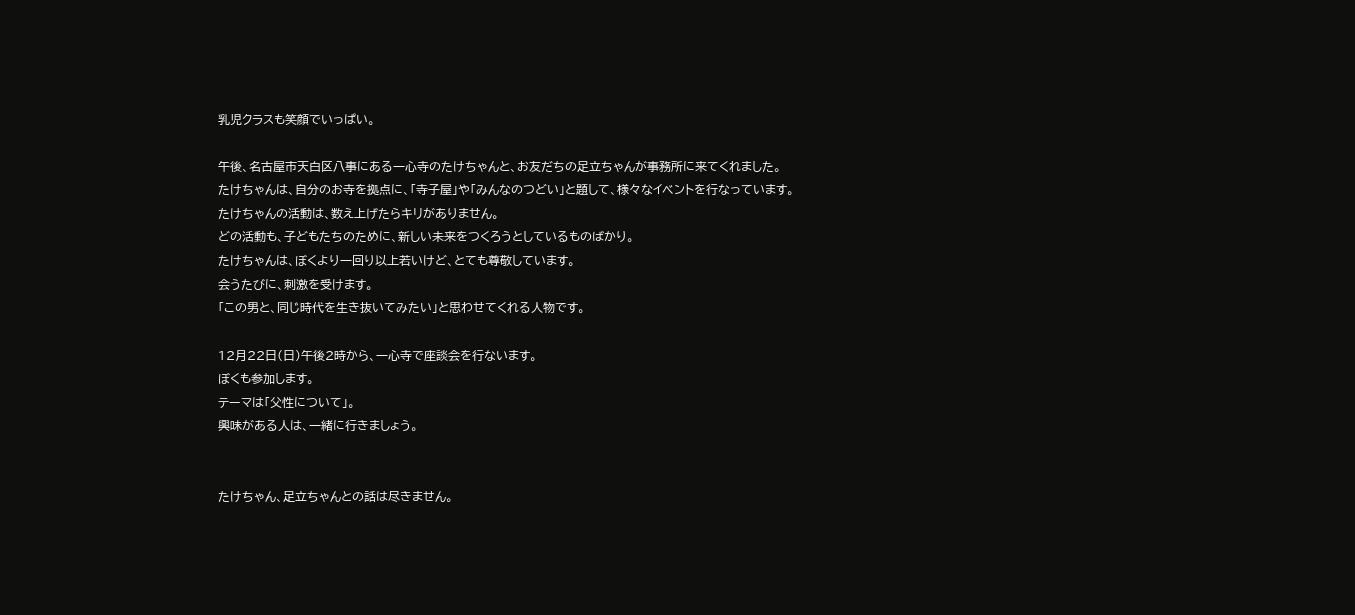乳児クラスも笑顔でいっぱい。

午後、名古屋市天白区八事にある一心寺のたけちゃんと、お友だちの足立ちゃんが事務所に来てくれました。
たけちゃんは、自分のお寺を拠点に、「寺子屋」や「みんなのつどい」と題して、様々なイベントを行なっています。
たけちゃんの活動は、数え上げたらキリがありません。
どの活動も、子どもたちのために、新しい未来をつくろうとしているものばかり。
たけちゃんは、ぼくより一回り以上若いけど、とても尊敬しています。
会うたびに、刺激を受けます。
「この男と、同じ時代を生き抜いてみたい」と思わせてくれる人物です。

12月22日(日)午後2時から、一心寺で座談会を行ないます。
ぼくも参加します。
テーマは「父性について」。
興味がある人は、一緒に行きましょう。


たけちゃん、足立ちゃんとの話は尽きません。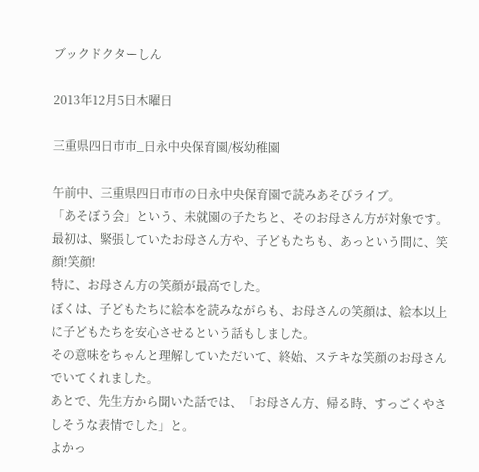ブックドクターしん

2013年12月5日木曜日

三重県四日市市_日永中央保育園/桜幼稚園

午前中、三重県四日市市の日永中央保育園で読みあそびライブ。
「あそぼう会」という、未就園の子たちと、そのお母さん方が対象です。
最初は、緊張していたお母さん方や、子どもたちも、あっという間に、笑顔!笑顔!
特に、お母さん方の笑顔が最高でした。
ぼくは、子どもたちに絵本を読みながらも、お母さんの笑顔は、絵本以上に子どもたちを安心させるという話もしました。
その意味をちゃんと理解していただいて、終始、ステキな笑顔のお母さんでいてくれました。
あとで、先生方から聞いた話では、「お母さん方、帰る時、すっごくやさしそうな表情でした」と。
よかっ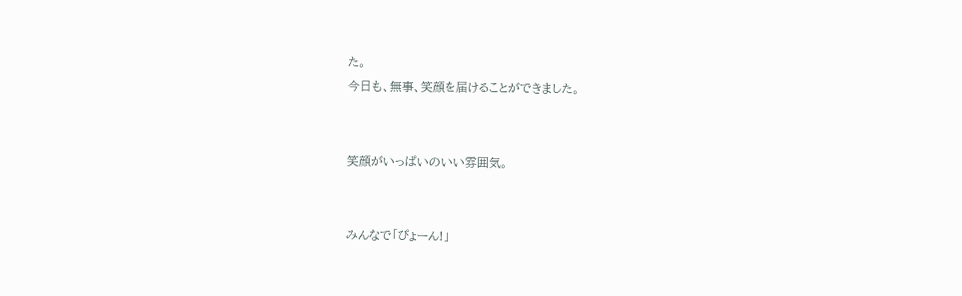た。
今日も、無事、笑顔を届けることができました。


笑顔がいっぱいのいい雰囲気。


みんなで「ぴょーん!」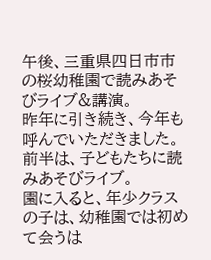午後、三重県四日市市の桜幼稚園で読みあそびライブ&講演。
昨年に引き続き、今年も呼んでいただきました。
前半は、子どもたちに読みあそびライブ。
園に入ると、年少クラスの子は、幼稚園では初めて会うは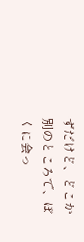ずだけど、どこか別のところで、ぼくに会っ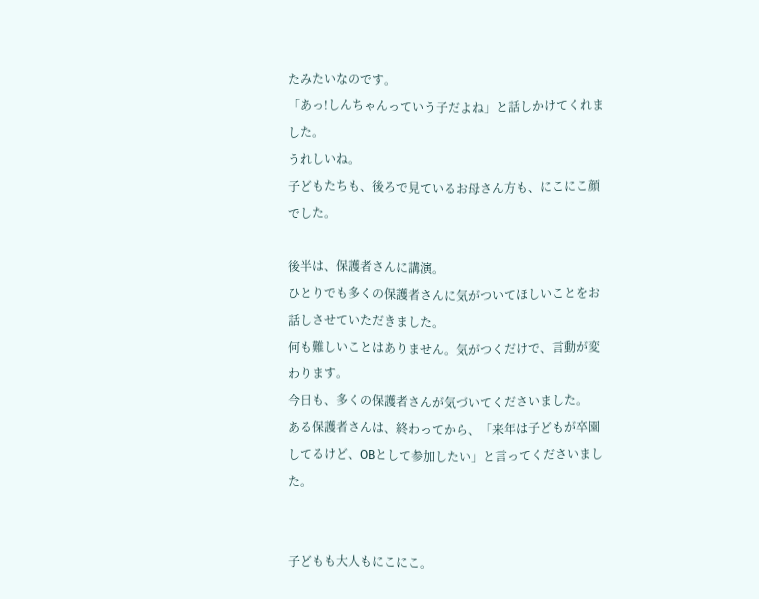たみたいなのです。
「あっ!しんちゃんっていう子だよね」と話しかけてくれました。
うれしいね。
子どもたちも、後ろで見ているお母さん方も、にこにこ顔でした。

後半は、保護者さんに講演。
ひとりでも多くの保護者さんに気がついてほしいことをお話しさせていただきました。
何も難しいことはありません。気がつくだけで、言動が変わります。
今日も、多くの保護者さんが気づいてくださいました。
ある保護者さんは、終わってから、「来年は子どもが卒園してるけど、OBとして参加したい」と言ってくださいました。


子どもも大人もにこにこ。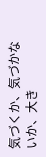気づくか、気づかないか、大き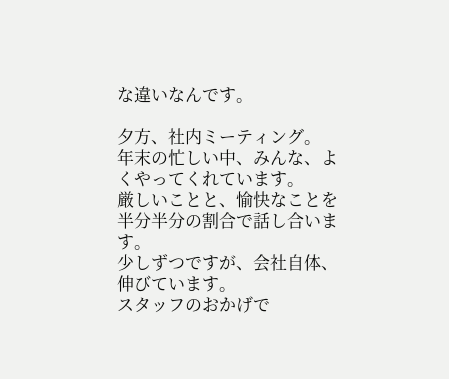な違いなんです。

夕方、社内ミーティング。
年末の忙しい中、みんな、よくやってくれています。
厳しいことと、愉快なことを半分半分の割合で話し合います。
少しずつですが、会社自体、伸びています。
スタッフのおかげで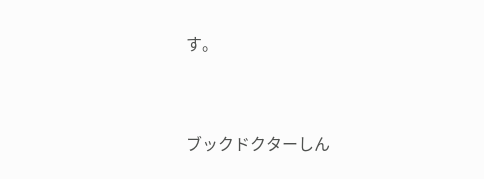す。


ブックドクターしん